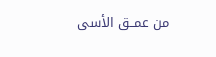من عمــق الأسى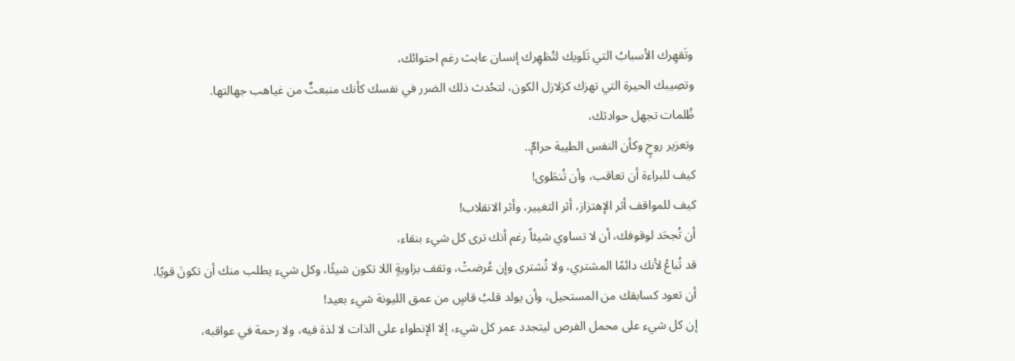وتَقهِرك الأسبابُ التي تَلويك لتُظهِرك إنسان عابث رغم احتوائك،
وتصِيبك الحيرة التي تهزك كزلازل الكون، لتحُدث ذلك الضرر في نفسك كأنك منبعثٌ من غياهب جهالتها.
ظُلمات تجهل حوادثك،
وتعزير روحٍ وكأن النفس الطيبة حرامٌ..
كيف للبراءة أن تعاقب، وأن تُنطَوى!
كيف للمواقف أثر الإهتزاز، أثر التغيير، وأثر الانقلاب!
أن تُجحَد لوقوفك، أن لا تساوي شيئاً رغم أنك ترى كل شيء بنقاء،
قد تُباعُ لأنك دائمًا المشتري، ولا تُشترى وإن عُرضتْ، وتقف بزاويةٍ اللا تكون شيئًا، وكل شيء يطلب منك أن تكونَ قويًا.
أن تعود كسابقك من المستحيل، وأن يولد قلبُ قاسٍ من عمق الليونة شيء بعيد!
إن كل شيء على محمل الفرص ليتجدد عمر كل شيء، إلا الإنطواء على الذات لا لذة فيه، ولا رحمة في عواقبه،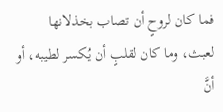فما كان لروحٍ أن تصاب بخذلانها لعبث، وما كان لقلبٍ أن يُكسر لطيبه، أو أنَّ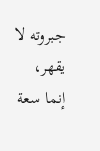جبروته لا يقهر،
إنما سعة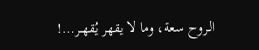الـروح سعة، وما لا يقهر يُقهــر…!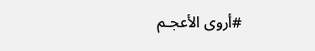#أروى الأعجـم